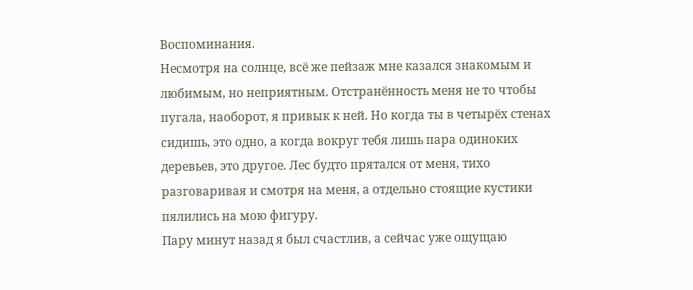Воспоминания.
Несмотря на солнце, всё же пейзаж мне казался знакомым и любимым, но неприятным. Отстранённость меня не то чтобы пугала, наоборот, я привык к ней. Но когда ты в четырёх стенах сидишь, это одно, а когда вокруг тебя лишь пара одиноких деревьев, это другое. Лес будто прятался от меня, тихо разговаривая и смотря на меня, а отдельно стоящие кустики пялились на мою фигуру.
Пару минут назад я был счастлив, а сейчас уже ощущаю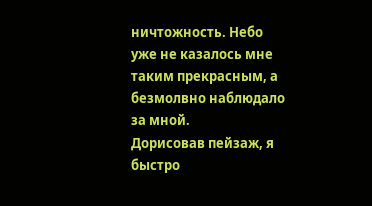ничтожность. Небо уже не казалось мне таким прекрасным, а безмолвно наблюдало за мной.
Дорисовав пейзаж, я быстро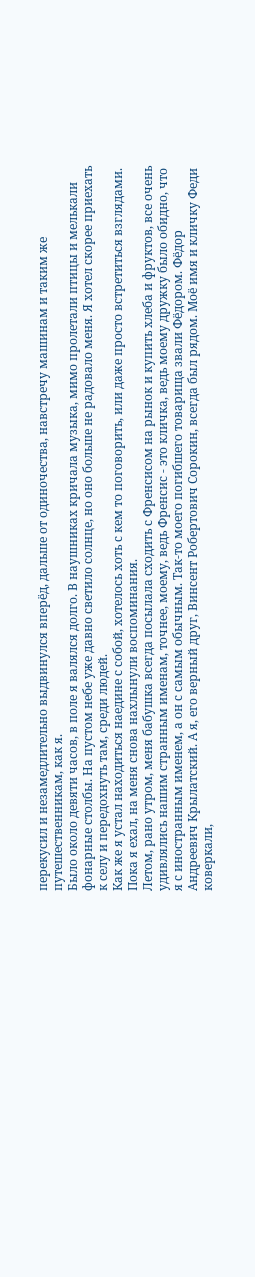перекусил и незамедлительно выдвинулся вперёд, дальше от одиночества, навстречу машинам и таким же путешественникам, как я.
Было около девяти часов, в поле я валялся долго. В наушниках кричала музыка, мимо пролетали птицы и мелькали фонарные столбы. На пустом небе уже давно светило солнце, но оно больше не радовало меня. Я хотел скорее приехать к селу и передохнуть там, среди людей.
Как же я устал находиться наедине с собой, хотелось хоть с кем то поговорить, или даже просто встретиться взглядами.
Пока я ехал, на меня снова нахлынули воспоминания.
Летом, рано утром, меня бабушка всегда посылала сходить с Френсисом на рынок и купить хлеба и фруктов, все очень удивлялись нашим странным именам, точнее, моему, ведь Френсис - это кличка, ведь моему дружку было обидно, что я с иностранным именем, а он с самым обычным. Так-то моего погибшего товарища звали Фёдором. Фёдор Андреевич Крылатский. А я, его верный друг, Винсент Робертович Сорокин, всегда был рядом. Моё имя и кличку Феди коверкали,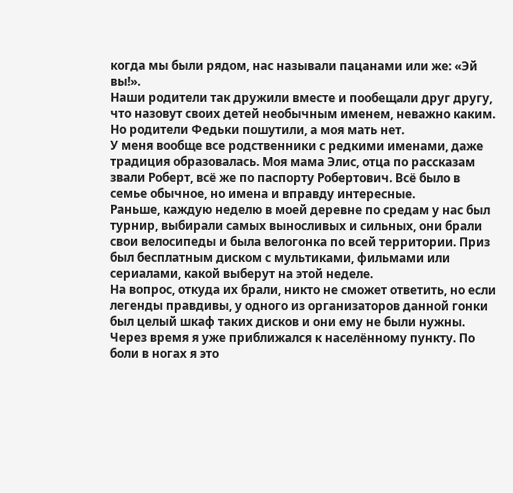когда мы были рядом, нас называли пацанами или же: «Эй вы!».
Наши родители так дружили вместе и пообещали друг другу, что назовут своих детей необычным именем, неважно каким. Но родители Федьки пошутили, а моя мать нет.
У меня вообще все родственники с редкими именами, даже традиция образовалась. Моя мама Элис, отца по рассказам звали Роберт, всё же по паспорту Робертович. Всё было в семье обычное, но имена и вправду интересные.
Раньше, каждую неделю в моей деревне по средам у нас был турнир, выбирали самых выносливых и сильных, они брали свои велосипеды и была велогонка по всей территории. Приз был бесплатным диском с мультиками, фильмами или сериалами, какой выберут на этой неделе.
На вопрос, откуда их брали, никто не сможет ответить, но если легенды правдивы, у одного из организаторов данной гонки был целый шкаф таких дисков и они ему не были нужны.
Через время я уже приближался к населённому пункту. По боли в ногах я это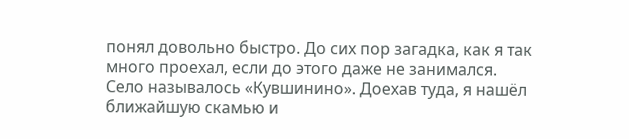понял довольно быстро. До сих пор загадка, как я так много проехал, если до этого даже не занимался.
Село называлось «Кувшинино». Доехав туда, я нашёл ближайшую скамью и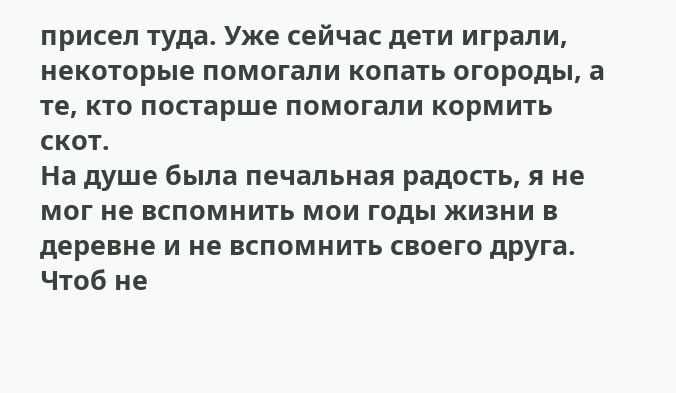присел туда. Уже сейчас дети играли, некоторые помогали копать огороды, а те, кто постарше помогали кормить скот.
На душе была печальная радость, я не мог не вспомнить мои годы жизни в деревне и не вспомнить своего друга.
Чтоб не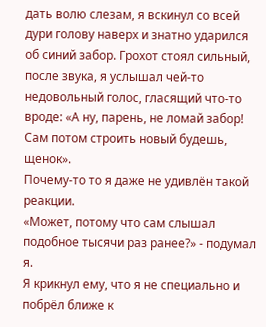дать волю слезам, я вскинул со всей дури голову наверх и знатно ударился об синий забор. Грохот стоял сильный, после звука, я услышал чей-то недовольный голос, гласящий что-то вроде: «А ну, парень, не ломай забор! Сам потом строить новый будешь, щенок».
Почему-то то я даже не удивлён такой реакции.
«Может, потому что сам слышал подобное тысячи раз ранее?» - подумал я.
Я крикнул ему, что я не специально и побрёл ближе к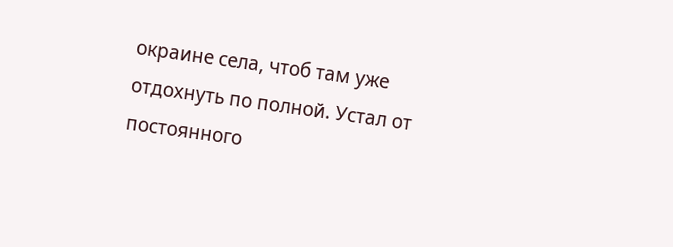окраине села, чтоб там уже отдохнуть по полной. Устал от постоянного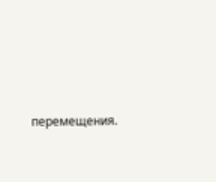перемещения.